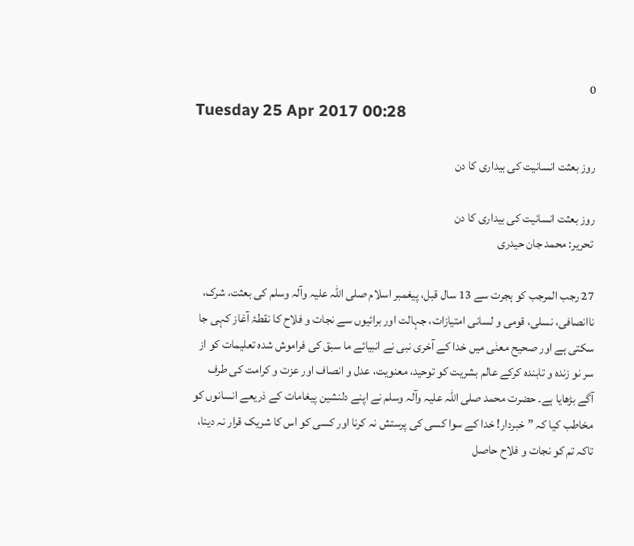0
Tuesday 25 Apr 2017 00:28

روز بعثت انسانیت کی بیداری کا دن

روز بعثت انسانیت کی بیداری کا دن
 تحریر: محمد جان حیدری

27 رجب المرجب کو ہجرت سے 13 سال قبل، پیغمبر اسلام صلی اللہ علیہ وآلہ وسلم کی بعثت، شرک، ناانصافی، نسلی، قومی و لسانی امتیازات، جہالت اور برائیوں سے نجات و فلاح کا نقطۂ آغاز کہی جا سکتی ہے اور صحیح معنٰی میں خدا کے آخری نبی نے انبیائے ما سبق کی فراموش شدہ تعلیمات کو از سر نو زندہ و تابندہ کرکے عالم بشریت کو توحید، معنویت، عدل و انصاف اور عزت و کرامت کی طرف آگے بڑھایا ہے۔ حضرت محمد صلی اللہ علیہ وآلہ وسلم نے اپنے دلنشین پیغامات کے ذریعے انسانوں کو مخاطب کیا کہ ”خبردار! خدا کے سوا کسی کی پرستش نہ کرنا اور کسی کو اس کا شریک قرار نہ دینا، تاکہ تم کو نجات و فلاح حاصل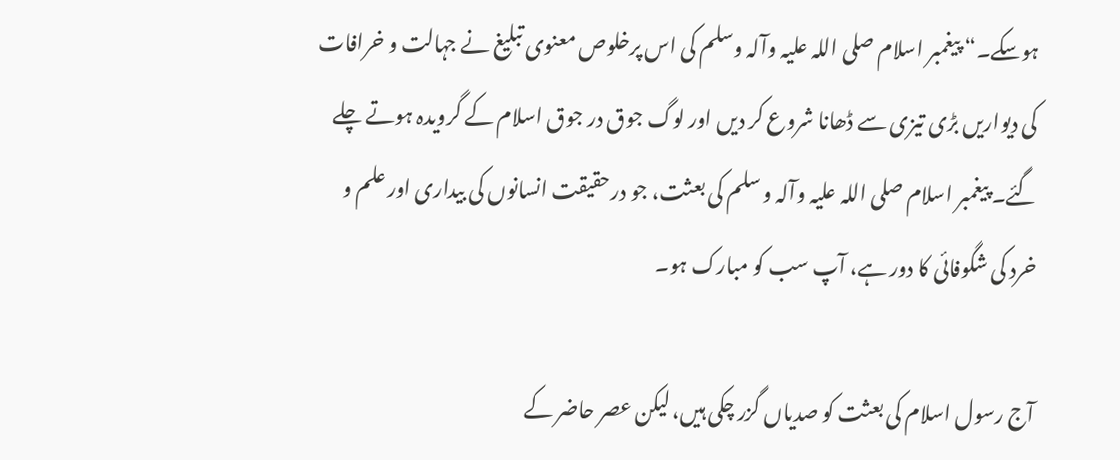ہوسکے۔“ پیغمبر اسلام صلی اللہ علیہ وآلہ وسلم کی اس پرخلوص معنوی تبلیغ نے جہالت و خرافات کی دیواریں بڑی تیزی سے ڈھانا شروع کر دیں اور لوگ جوق در جوق اسلام کے گرویدہ ہوتے چلے گئے۔ پیغمبر اسلام صلی اللہ علیہ وآلہ و سلم کی بعثت، جو درحقیقت انسانوں کی بیداری اور علم و خرد کی شگوفائی کا دور ہے، آپ سب کو مبارک ہو۔

آج رسول اسلام کی بعثت کو صدیاں گزر چکی ہیں، لیکن عصر حاضر کے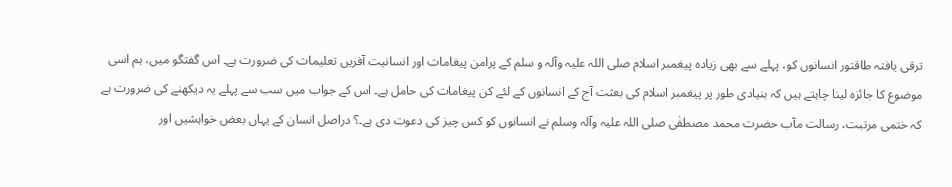ترقی یافتہ طاقتور انسانوں کو، پہلے سے بھی زیادہ پیغمبر اسلام صلی اللہ علیہ وآلہ و سلم کے پرامن پیغامات اور انسانیت آفریں تعلیمات کی ضرورت ہے۔ اس گفتگو میں، ہم اسی موضوع کا جائزہ لینا چاہتے ہیں کہ بنیادی طور پر پیغمبر اسلام کی بعثت آج کے انسانوں کے لئے کن پیغامات کی حامل ہے۔ اس کے جواب میں سب سے پہلے یہ دیکھنے کی ضرورت ہے کہ ختمی مرتبت، رسالت مآب حضرت محمد مصطفٰی صلی اللہ علیہ وآلہ وسلم نے انسانوں کو کس چیز کی دعوت دی ہے۔؟ دراصل انسان کے یہاں بعض خواہشیں اور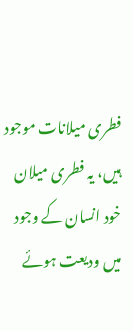فطری میلانات موجود ہیں، یہ فطری میلان خود انسان کے وجود میں ودیعت ہوئے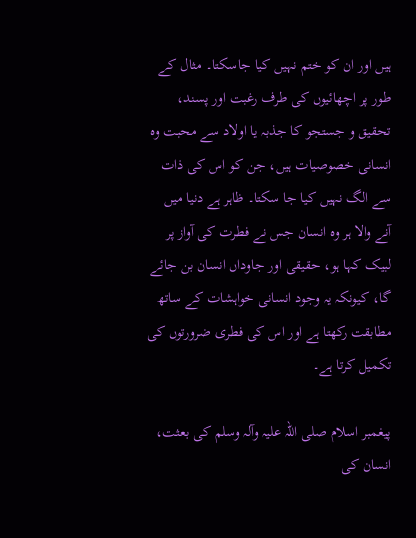ہیں اور ان کو ختم نہیں کیا جاسکتا۔ مثال کے طور پر اچھائيوں کی طرف رغبت اور پسند، تحقیق و جستجو کا جذبہ یا اولاد سے محبت وہ انسانی خصوصیات ہیں، جن کو اس کی ذات سے الگ نہیں کیا جا سکتا۔ ظاہر ہے دنیا میں آنے والا ہر وہ انسان جس نے فطرت کی آواز پر لبیک کہا ہو، حقیقی اور جاوداں انسان بن جائے گا، کیونکہ یہ وجود انسانی خواہشات کے ساتھ مطابقت رکھتا ہے اور اس کی فطری ضرورتوں کی تکمیل کرتا ہے۔

پیغمبر اسلام صلی اللہ علیہ وآلہ وسلم کی بعثت، انسان کی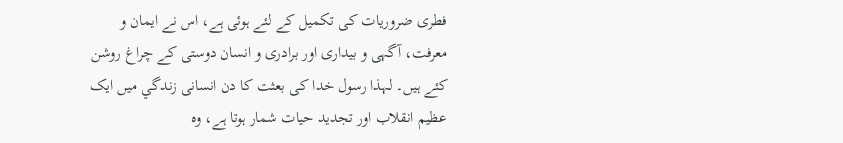فطری ضروریات کی تکمیل کے لئے ہوئی ہے، اس نے ایمان و معرفت، آگہی و بیداری اور برادری و انسان دوستی کے چراغ روشن کئے ہیں۔ لہذا رسول خدا کی بعثت کا دن انسانی زندگي میں ایک عظيم انقلاب اور تجدید حیات شمار ہوتا ہے، وہ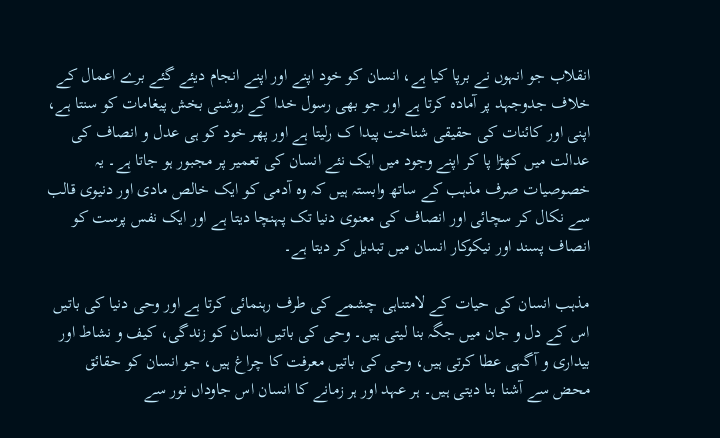انقلاب جو انہوں نے برپا کیا ہے، انسان کو خود اپنے اور اپنے انجام دیئے گئے برے اعمال کے خلاف جدوجہد پر آمادہ کرتا ہے اور جو بھی رسول خدا کے روشنی بخش پیغامات کو سنتا ہے، اپنی اور کائنات کی حقیقی شناخت پیدا ک رلیتا ہے اور پھر خود کو ہی عدل و انصاف کی عدالت میں کھڑا پا کر اپنے وجود میں ایک نئے انسان کی تعمیر پر مجبور ہو جاتا ہے۔ یہ خصوصیات صرف مذہب کے ساتھ وابستہ ہیں کہ وہ آدمی کو ایک خالص مادی اور دنیوی قالب سے نکال کر سچائی اور انصاف کی معنوی دنیا تک پہنچا دیتا ہے اور ایک نفس پرست کو انصاف پسند اور نیکوکار انسان میں تبدیل کر دیتا ہے۔

مذہب انسان کی حیات کے لامتناہی چشمے کی طرف رہنمائی کرتا ہے اور وحی دنیا کی باتیں اس کے دل و جان میں جگہ بنا لیتی ہیں۔ وحی کی باتیں انسان کو زندگی، کیف و نشاط اور بیداری و آگہی عطا کرتی ہیں، وحی کی باتیں معرفت کا چراغ ہیں، جو انسان کو حقائق محض سے آشنا بنا دیتی ہیں۔ ہر عہد اور ہر زمانے کا انسان اس جاوداں نور سے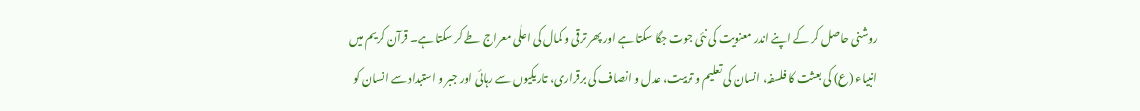روشنی حاصل کر کے اپنے اندر معنویت کی نئی جوت جگا سکتا ہے اور پھر ترقی و کمال کی اعلٰی معراج طے کر سکتا ہے۔ قرآن کریم میں انبیاء (ع) کی بعثت کا فلسفہ، انسان کی تعلیم و تربیت، عدل و انصاف کی برقراری، تاریکیوں سے رہائی اور جبر و استبداد سے انسان کو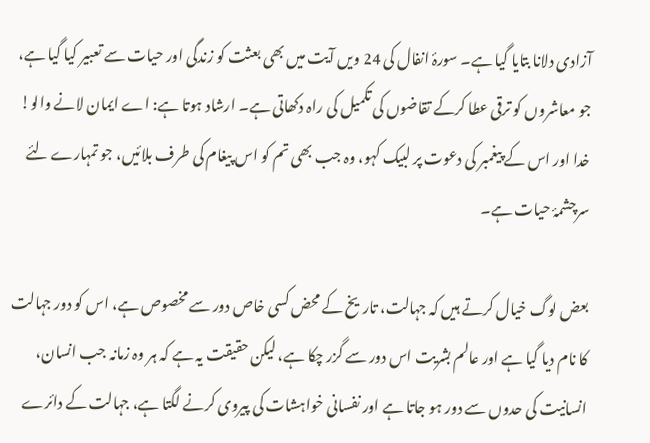آزادی دلانا بتایا گیا ہے۔ سورۂ انفال کی 24 ویں آيت میں بھی بعثت کو زندگی اور حیات سے تعبیر کیا گيا ہے، جو معاشروں کو ترقی عطا کرکے تقاضوں کی تکمیل کی راہ دکھاتی ہے۔ ارشاد ہوتا ہے: اے ایمان لانے والو! خدا اور اس کے پیغمبر کی دعوت پر لبیک کہو، وہ جب بھی تم کو اس پیغام کی طرف بلائیں، جو تمہارے لئے سرچشمۂ حیات ہے۔

بعض لوگ خیال کرتے ہیں کہ جہالت، تاریخ کے محض کسی خاص دور سے مخصوص ہے، اس کو دور جہالت کا نام دیا گيا ہے اور عالم بشریت اس دور سے گزر چکا ہے، لیکن حقیقت یہ ہے کہ ہر وہ زمانہ جب انسان، انسانیت کی حدوں سے دور ہو جاتا ہے اور نفسانی خواہشات کی پیروی کرنے لگتا ہے، جہالت کے دائرے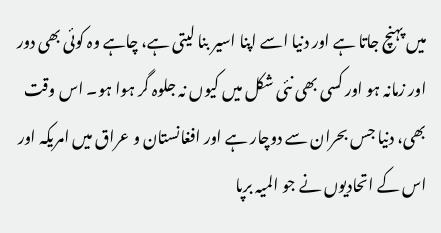میں پہنچ جاتا ہے اور دنیا اسے اپنا اسیر بنا لیتی ہے، چاہے وہ کوئی بھی دور اور زمانہ ہو اور کسی بھی نئی شکل میں کیوں نہ جلوہ گر ہوا ہو۔ اس وقت بھی، دنیا جس بحران سے دوچار ہے اور افغانستان و عراق میں امریکہ اور اس کے اتحادیوں نے جو المیہ برپا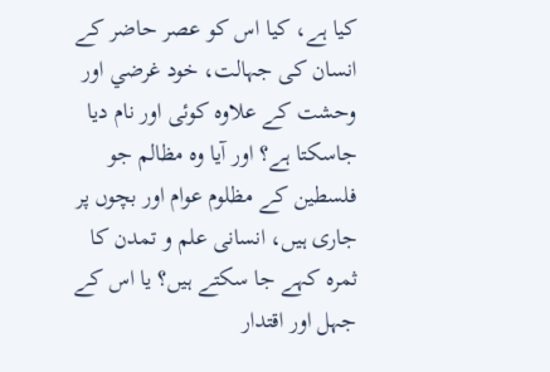کیا ہے، کیا اس کو عصر حاضر کے انسان کی جہالت، خود غرضي اور وحشت کے علاوہ کوئی اور نام دیا جاسکتا ہے؟ اور آيا وہ مظالم جو فلسطین کے مظلوم عوام اور بچوں پر جاری ہیں، انسانی علم و تمدن کا ثمرہ کہے جا سکتے ہیں؟ یا اس کے جہل اور اقتدار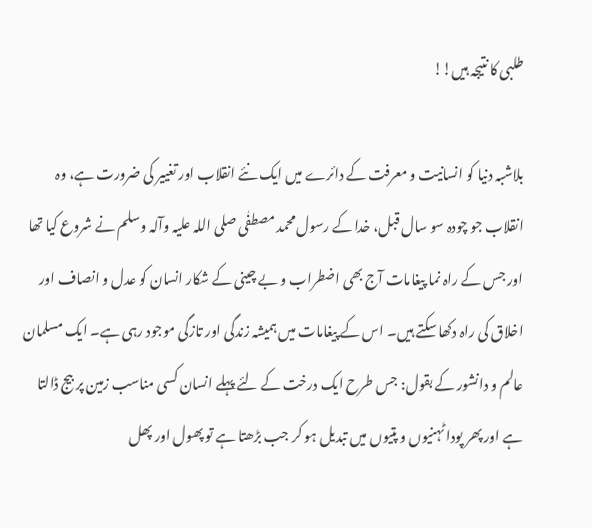طلبی کا نتیجہ ہیں!!

بلاشبہ دنیا کو انسانیت و معرفت کے دائرے میں ایک نئے انقلاب اور تغییر کی ضرورت ہے، وہ انقلاب جو چودہ سو سال قبل، خدا کے رسول محمد مصطفٰی صلی اللہ علیہ وآلہ وسلم نے شروع کیا تھا اور جس کے راہ نما پیغامات آج بھی اضطراب و بے چینی کے شکار انسان کو عدل و انصاف اور اخلاق کی راہ دکھا سکتے ہیں۔ اس کے پیغامات میں ہمیشہ زندگی اور تازگی موجود رہی ہے۔ ایک مسلمان عالم و دانشور کے بقول: جس طرح ایک درخت کے لئے پہلے انسان کسی مناسب زمین پر بیج ڈالتا ہے اور پھر پودا ٹہنیوں و پتیوں میں تبدیل ہو کر جب بڑھتا ہے تو پھول اور پھل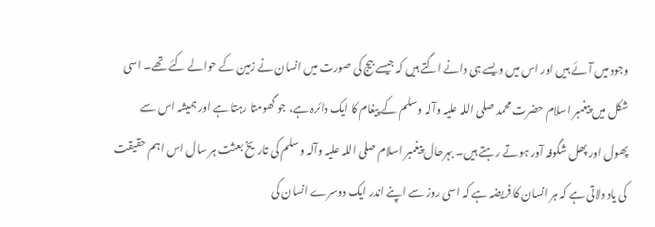وجود میں آئے ہیں اور اس میں ویسے ہی دانے اگتے ہیں کہ جیسے بیج کی صورت میں انسان نے زمین کے حوالے کئے تھے۔ اسی شکل میں پیغمبر اسلام حضرت محمد صلی اللہ علیہ وآلہ وسلم کے پیغام کا ایک دائرہ ہے، جو گھومتا رہتا ہے اور ہمیشہ اس سے پھول اور پھل شگوفہ آور ہوتے رہتے ہیں۔ بہرحال پیغمبر اسلام صلی اللہ علیہ وآلہ وسلم کی تاریخ بعثت ہر سال اس اہم حقیقت کی یاد دلاتی ہے کہ ہر انسان کا فریضہ ہے کہ اسی روز سے اپنے اندر ایک دوسرے انسان کی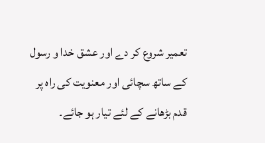تعمیر شروع کر دے اور عشق خدا و رسول کے ساتھ سچائی اور معنویت کی راہ پر قدم بڑھانے کے لئے تیار ہو جائے۔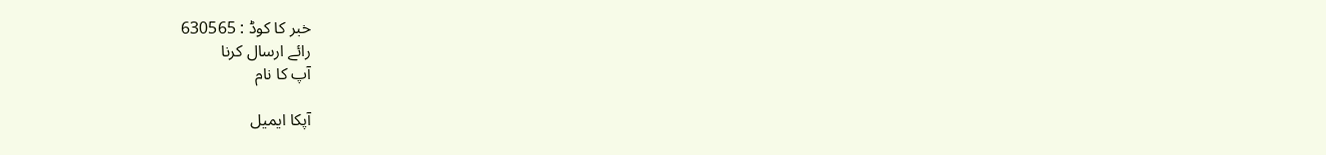خبر کا کوڈ : 630565
رائے ارسال کرنا
آپ کا نام

آپکا ایمیل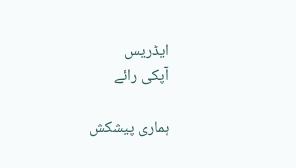ایڈریس
آپکی رائے

ہماری پیشکش